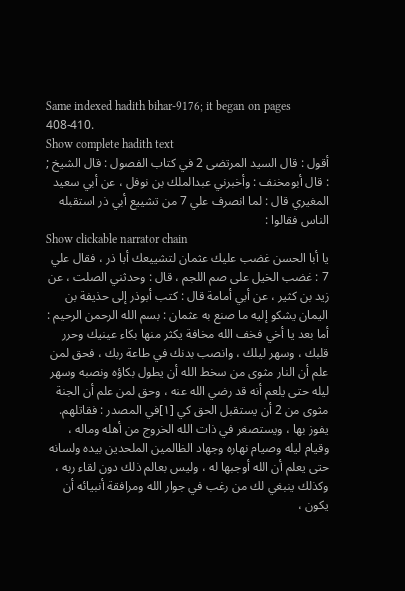Same indexed hadith bihar-9176; it began on pages 408-410.
Show complete hadith text
أقول : قال السيد المرتضى 2 في كتاب الفصول : قال الشيخ ; : قال أبومخنف : وأخبرني عبدالملك بن نوفل ، عن أبي سعيد المغيري قال : لما انصرف علي 7 من تشييع أبي ذر استقبله الناس فقالوا :
Show clickable narrator chain
يا أبا الحسن غضب عليك عثمان لتشييعك أبا ذر ، فقال علي 7 : غضب الخيل على صم اللجم ، قال : وحدثني الصلت ، عن زيد بن كثير ، عن أبي أمامة قال : كتب أبوذر إلى حذيفة بن اليمان يشكو إليه ما صنع به عثمان : بسم الله الرحمن الرحيم : أما بعد يا أخي فخف الله مخافة يكثر منها بكاء عينيك وحرر قلبك ، وسهر ليلك ، وانصب بدنك في طاعة ربك ، فحق لمن علم أن النار مثوى من سخط الله أن يطول بكاؤه ونصبه وسهر ليله حتى يلعم أنه قد رضي الله عنه ، وحق لمن علم أن الجنة مثوى من 2 أن يستقبل الحق كي [١]في المصدر : فقاتلهم. يفوز بها ، ويستصغر في ذات الله الخروج من أهله وماله ، وقيام ليله وصيام نهاره وجهاد الظالمين الملحدين بيده ولسانه حتى يعلم أن الله أوجبها له ، وليس بعالم ذلك دون لقاء ربه ، وكذلك ينبغي لك من رغب في جوار الله ومرافقة أنبيائه أن يكون ،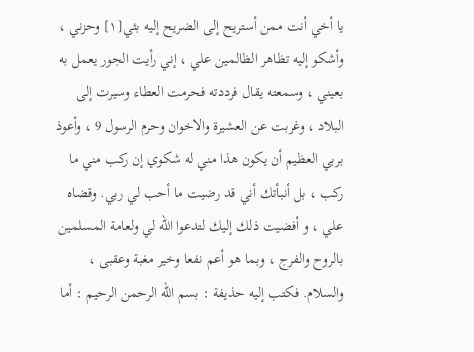يا أخي أنت ممن أستريح إلى الضريح إليه بثي[١] وحزني ، وأشكو إليه تظاهر الظالمين علي ، إني رأيت الجور يعمل به بعيني ، وسمعته يقال فرددته فحرمت العطاء وسيرت إلى البلاد ، وغربت عن العشيرة والاخوان وحرم الرسول 9 ، وأعوذ بربي العظيم أن يكون هذا مني له شكوي إن ركب مني ما ركب ، بل أنبأتك أني قد رضيت ما أحب لي ربي. وقضاه علي ، و أفضيت ذلك إليك لتدعوا الله لي ولعامة المسلمين بالروح والفرج ، وبما هو أعم نفعا وخير مغبة وعقبى ، والسلام. فكتب إليه حذيفة : بسم الله الرحمن الرحيم : أما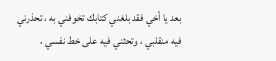بعد يا أخي فقد بلغني كتابك تخوفني به ، تحذرني فيه منقلبي ، وتحثني فيه على خط نفسي ،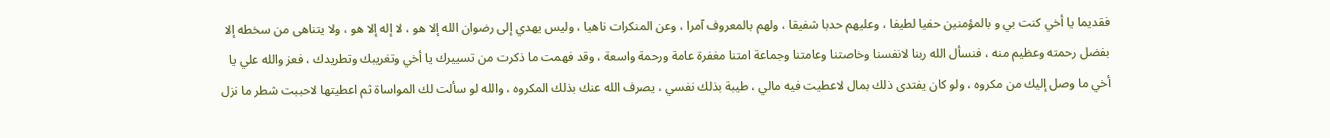فقديما يا أخي كنت بي و بالمؤمنين حفيا لطيفا ، وعليهم حدبا شفيقا ، ولهم بالمعروف آمرا ، وعن المنكرات ناهيا ، وليس يهدي إلى رضوان الله إلا هو ، لا إله إلا هو ، ولا يتناهى من سخطه إلا بفضل رحمته وعظيم منه ، فنسأل الله ربنا لانفسنا وخاصتنا وعامتنا وجماعة امتنا مغفرة عامة ورحمة واسعة ، وقد فهمت ما ذكرت من تسييرك يا أخي وتغريبك وتطريدك ، فعز والله علي يا أخي ما وصل إليك من مكروه ، ولو كان يفتدى ذلك بمال لاعطيت فيه مالي ، طيبة بذلك نفسي ، يصرف الله عنك بذلك المكروه ، والله لو سألت لك المواساة ثم اعطيتها لاحببت شطر ما نزل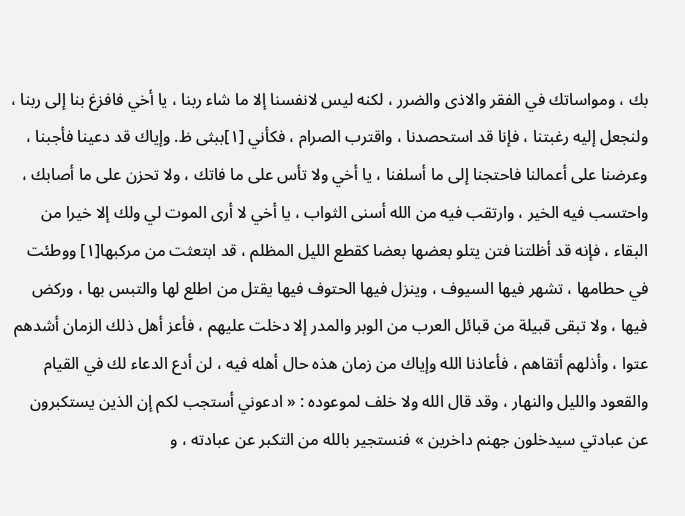بك ، ومواساتك في الفقر والاذى والضرر ، لكنه ليس لانفسنا إلا ما شاء ربنا ، يا أخي فافزغ بنا إلى ربنا ، ولنجعل إليه رغبتنا ، فإنا قد استحصدنا ، واقترب الصرام ، فكأني [١]ببثى ظ. وإياك قد دعينا فأجبنا ، وعرضنا على أعمالنا فاحتجنا إلى ما أسلفنا ، يا أخي ولا تأس على ما فاتك ، ولا تحزن على ما أصابك ، واحتسب فيه الخير ، وارتقب فيه من الله أسنى الثواب ، يا أخي لا أرى الموت لي ولك إلا خيرا من البقاء ، فإنه قد أظلتنا فتن يتلو بعضها بعضا كقطع الليل المظلم ، قد ابتعثت من مركبها[١] ووطئت في حطامها ، تشهر فيها السيوف ، وينزل فيها الحتوف فيها يقتل من اطلع لها والتبس بها ، وركض فيها ، ولا تبقى قبيلة من قبائل العرب من الوبر والمدر إلا دخلت عليهم ، فأعز أهل ذلك الزمان أشدهم عتوا ، وأذلهم أتقاهم ، فأعاذنا الله وإياك من زمان هذه حال أهله فيه ، لن أدع الدعاء لك في القيام والقعود والليل والنهار ، وقد قال الله ولا خلف لموعوده : « ادعوني أستجب لكم إن الذين يستكبرون عن عبادتي سيدخلون جهنم داخرين » فنستجير بالله من التكبر عن عبادته ، و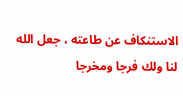الاستنكاف عن طاعته ، جعل الله لنا ولك فرجا ومخرجا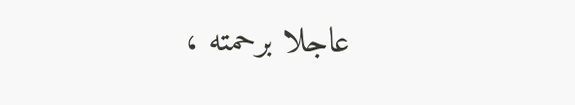عاجلا برحمته ،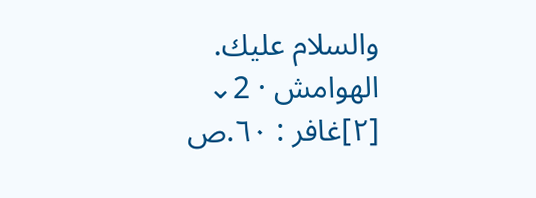والسلام عليك.
الهوامش · 2⌄
[٢]غافر : ٦٠.ص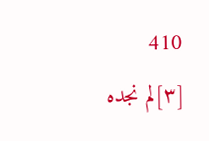410
[٣]لم نجده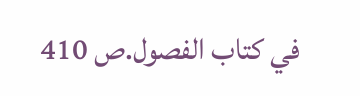في كتاب الفصول.ص 410